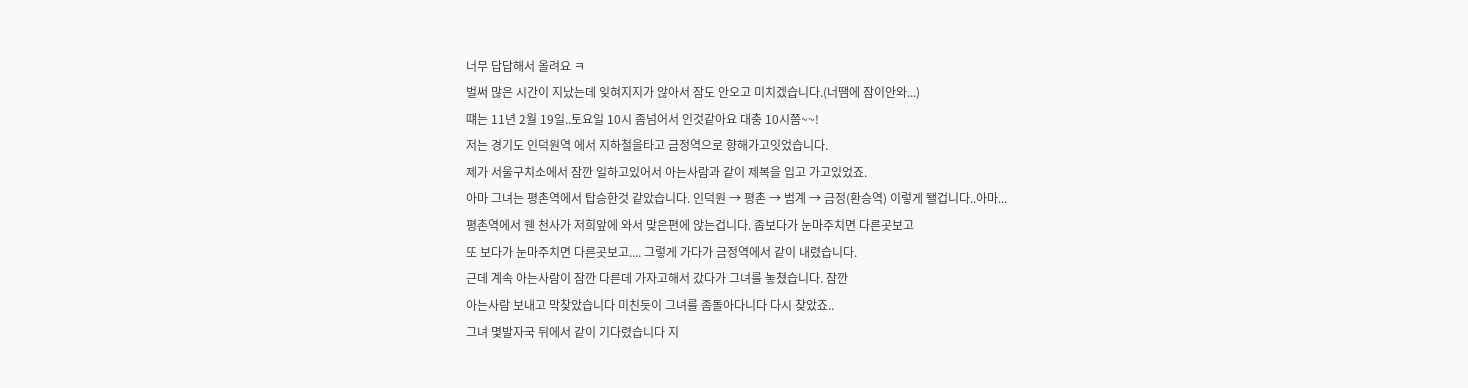너무 답답해서 올려요 ㅋ
벌써 많은 시간이 지났는데 잊혀지지가 않아서 잠도 안오고 미치겠습니다.(너땜에 잠이안와...)
떄는 11년 2월 19일..토요일 10시 좀넘어서 인것같아요 대충 10시쯤~~!
저는 경기도 인덕원역 에서 지하철을타고 금정역으로 향해가고잇었습니다.
제가 서울구치소에서 잠깐 일하고있어서 아는사람과 같이 제복을 입고 가고있었죠.
아마 그녀는 평촌역에서 탑승한것 같았습니다. 인덕원 → 평촌 → 범계 → 금정(환승역) 이렇게 됄겁니다..아마...
평촌역에서 웬 천사가 저희앞에 와서 맞은편에 앉는겁니다. 좀보다가 눈마주치면 다른곳보고
또 보다가 눈마주치면 다른곳보고.... 그렇게 가다가 금정역에서 같이 내렸습니다.
근데 계속 아는사람이 잠깐 다른데 가자고해서 갔다가 그녀를 놓쳤습니다. 잠깐
아는사람 보내고 막찾았습니다 미친듯이 그녀를 좀돌아다니다 다시 찾았죠..
그녀 몇발자국 뒤에서 같이 기다렸습니다 지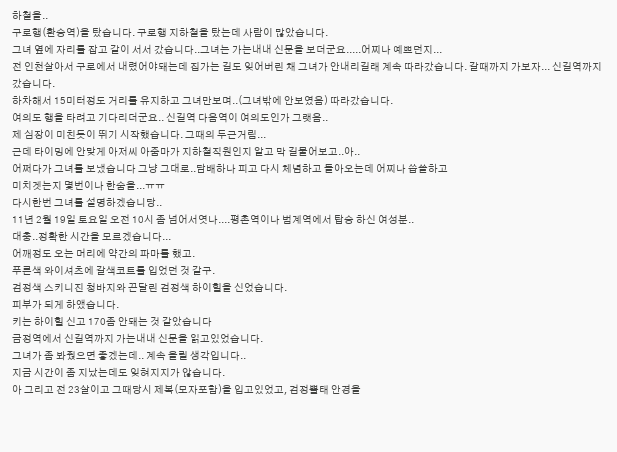하철을..
구로행(환승역)을 탔습니다. 구로행 지하철을 탔는데 사람이 많았습니다.
그녀 옆에 자리를 잡고 같이 서서 갔습니다..그녀는 가는내내 신문을 보더군요.....어찌나 예쁘던지...
전 인천살아서 구로에서 내렸어야돼는데 집가는 길도 잊어버린 채 그녀가 안내리길래 계속 따라갔습니다. 갈때까지 가보자... 신길역까지 갔습니다.
하차해서 15미터정도 거리를 유지하고 그녀만보며..(그녀밖에 안보였음) 따라갔습니다.
여의도 행을 타려고 기다리더군요.. 신길역 다음역이 여의도인가 그랫음..
제 심장이 미친듯이 뛰기 시작했습니다. 그때의 두근거림...
근데 타이밍에 안맞게 아저씨 아줌마가 지하철직원인지 알고 막 길물어보고..아..
어쩌다가 그녀를 보냈습니다 그냥 그대로..담배하나 피고 다시 체념하고 돌아오는데 어찌나 씁쓸하고
미치겟는지 몇번이나 한숨을...ㅠㅠ
다시한번 그녀를 설명하겠습니당..
11년 2월 19일 토요일 오전 10시 좀 넘어서엿나....평촌역이나 범계역에서 탑승 하신 여성분..
대충..정확한 시간을 모르겠습니다...
어깨정도 오는 머리에 약간의 파마를 했고.
푸른색 와이셔츠에 갈색코트를 입었던 것 같구.
검정색 스키니진 청바지와 끈달린 검정색 하이힐을 신었습니다.
피부가 되게 하앴습니다.
키는 하이힐 신고 170좀 안돼는 것 같았습니다
금정역에서 신길역까지 가는내내 신문을 읽고있었습니다.
그녀가 좀 봐줬으면 좋겠는데.. 계속 올릴 생각입니다..
지금 시간이 좀 지났는데도 잊혀지지가 않습니다.
아 그리고 전 23살이고 그때당시 제복(모자포함)을 입고있었고, 검정뿔태 안경을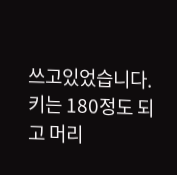쓰고있었습니다.
키는 180정도 되고 머리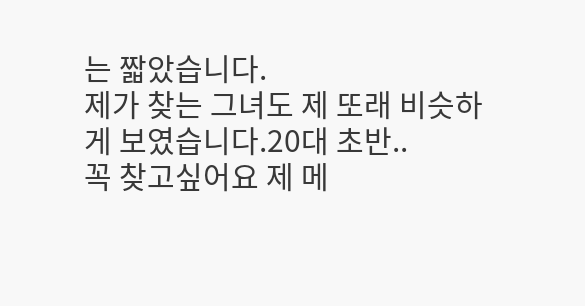는 짧았습니다.
제가 찾는 그녀도 제 또래 비슷하게 보였습니다.20대 초반..
꼭 찾고싶어요 제 메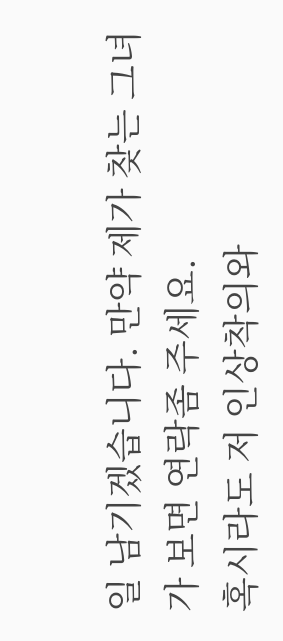일 남기겠습니다. 만약 제가 찾는 그녀가 보면 연락좀 주세요.
혹시라도 저 인상착의와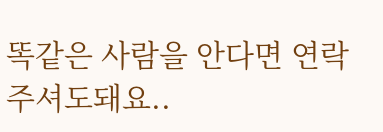똑같은 사람을 안다면 연락주셔도돼요..